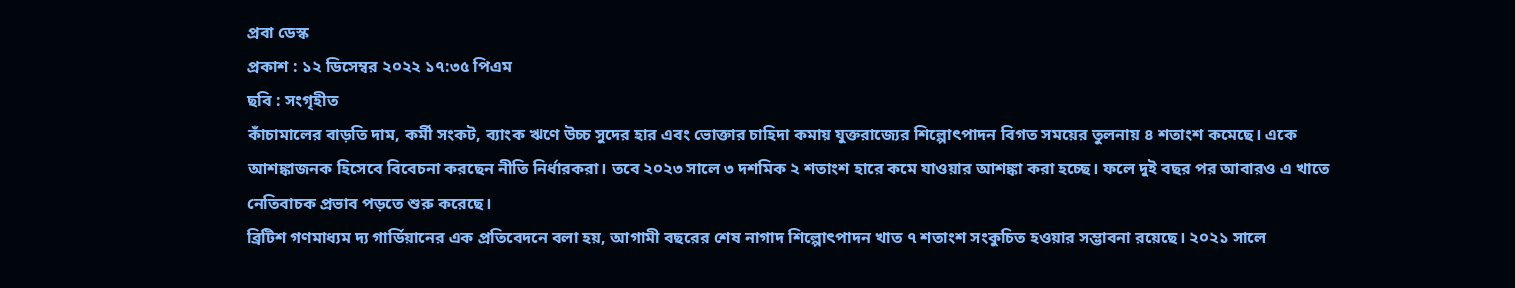প্রবা ডেস্ক
প্রকাশ : ১২ ডিসেম্বর ২০২২ ১৭:৩৫ পিএম
ছবি : সংগৃহীত
কাঁচামালের বাড়তি দাম, কর্মী সংকট, ব্যাংক ঋণে উচ্চ সুদের হার এবং ভোক্তার চাহিদা কমায় যুক্তরাজ্যের শিল্পোৎপাদন বিগত সময়ের তুলনায় ৪ শতাংশ কমেছে। একে আশঙ্কাজনক হিসেবে বিবেচনা করছেন নীতি নির্ধারকরা। তবে ২০২৩ সালে ৩ দশমিক ২ শতাংশ হারে কমে যাওয়ার আশঙ্কা করা হচ্ছে। ফলে দুই বছর পর আবারও এ খাতে নেতিবাচক প্রভাব পড়তে শুরু করেছে।
ব্রিটিশ গণমাধ্যম দ্য গার্ডিয়ানের এক প্রতিবেদনে বলা হয়, আগামী বছরের শেষ নাগাদ শিল্পোৎপাদন খাত ৭ শতাংশ সংকুচিত হওয়ার সম্ভাবনা রয়েছে। ২০২১ সালে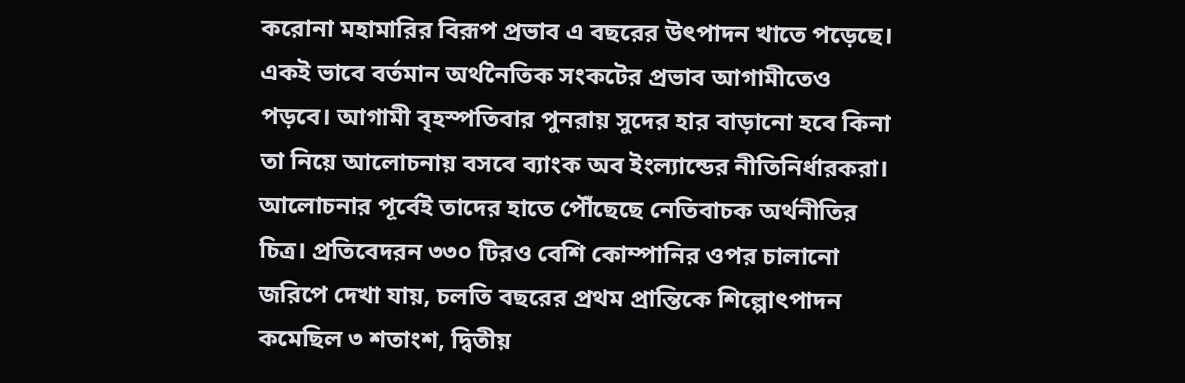করোনা মহামারির বিরূপ প্রভাব এ বছরের উৎপাদন খাতে পড়েছে। একই ভাবে বর্তমান অর্থনৈতিক সংকটের প্রভাব আগামীতেও পড়বে। আগামী বৃহস্পতিবার পুনরায় সুদের হার বাড়ানো হবে কিনা তা নিয়ে আলোচনায় বসবে ব্যাংক অব ইংল্যান্ডের নীতিনির্ধারকরা। আলোচনার পূর্বেই তাদের হাতে পৌঁছেছে নেতিবাচক অর্থনীতির চিত্র। প্রতিবেদরন ৩৩০ টিরও বেশি কোম্পানির ওপর চালানো জরিপে দেখা যায়, চলতি বছরের প্রথম প্রান্তিকে শিল্পোৎপাদন কমেছিল ৩ শতাংশ, দ্বিতীয়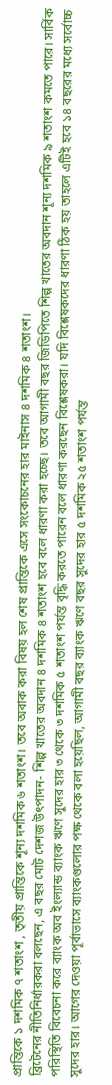প্রান্তিকে ১ দশমিক ৭ শতাংশ , তৃতীয় প্রান্তিকে শূন্য দশমিক ৬ শতাংশ। তবে অবাক করা বিষয় হল শেষ প্রান্তিকে এসে সংকোচনের হার মাইনাস ৪ দশমিক ৪ শতাংশ।
ব্রিটেনের নীতিনির্ধারকরা বলছেন, এ বছর মোট দেশজ উৎপাদন- শিল্প খাতের অবদান ৪ দশমিক ৪ শতাংশ হবে বলে ধারণা করা হচ্ছে। তবে আগামী বছর জিডিপিতে শিল্প খাতের অবদান শূন্য দশমিক ৯ শতাংশ কমতে পারে। সার্বিক পরিস্থিতি বিবেচনা করে ব্যাংক অব ইংল্যান্ড ব্যাংক ঋণে সুদের হার ৩ থেকে ৩ দশমিক ৫ শতাংশ পর্যন্ত বৃদ্ধি করতে পারেন বলে ধারণা করছেন বিশ্লেষকরা। যদি বিশ্লেষকদের ধারণা ঠিক হয় তাহলে এটিই হবে ১৪ বছরের মধ্যে সর্বোচ্চ সুদের হার। আগের দেওয়া পূর্বাভাসে ব্যাংকগুলোর পক্ষ থেকে বলা হয়েছিল, আগামী বছর ব্যাংক ঋণে বছর সুদের হার ৫ দশমিক ২৫ শতাংশ পর্যন্ত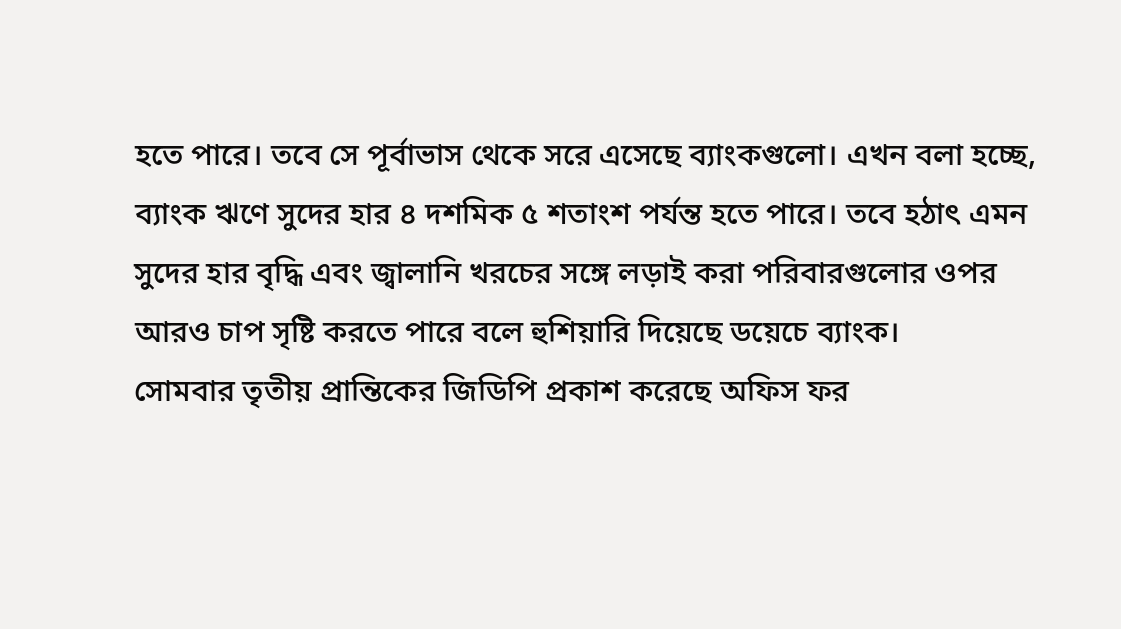হতে পারে। তবে সে পূর্বাভাস থেকে সরে এসেছে ব্যাংকগুলো। এখন বলা হচ্ছে, ব্যাংক ঋণে সুদের হার ৪ দশমিক ৫ শতাংশ পর্যন্ত হতে পারে। তবে হঠাৎ এমন সুদের হার বৃদ্ধি এবং জ্বালানি খরচের সঙ্গে লড়াই করা পরিবারগুলোর ওপর আরও চাপ সৃষ্টি করতে পারে বলে হুশিয়ারি দিয়েছে ডয়েচে ব্যাংক।
সোমবার তৃতীয় প্রান্তিকের জিডিপি প্রকাশ করেছে অফিস ফর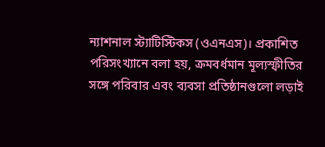ন্যাশনাল স্ট্যাটিস্টিকস (ওএনএস)। প্রকাশিত পরিসংখ্যানে বলা হয়, ক্রমবর্ধমান মূল্যস্ফীতির সঙ্গে পরিবার এবং ব্যবসা প্রতিষ্ঠানগুলো লড়াই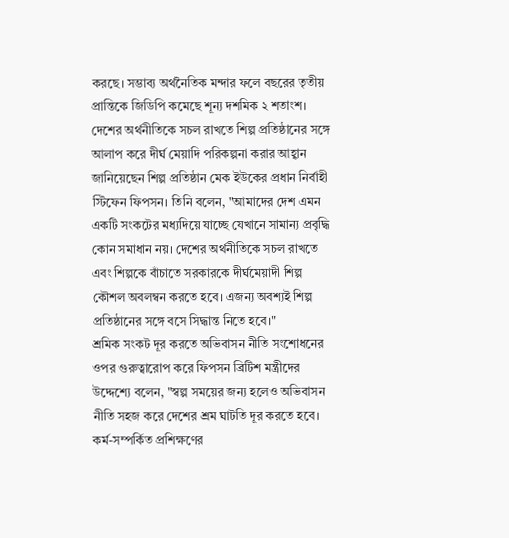করছে। সম্ভাব্য অর্থনৈতিক মন্দার ফলে বছরের তৃতীয় প্রান্তিকে জিডিপি কমেছে শূন্য দশমিক ২ শতাংশ।
দেশের অর্থনীতিকে সচল রাখতে শিল্প প্রতিষ্ঠানের সঙ্গে আলাপ করে দীর্ঘ মেয়াদি পরিকল্পনা করার আহ্বান জানিয়েছেন শিল্প প্রতিষ্ঠান মেক ইউকের প্রধান নির্বাহী স্টিফেন ফিপসন। তিনি বলেন, "আমাদের দেশ এমন একটি সংকটের মধ্যদিয়ে যাচ্ছে যেখানে সামান্য প্রবৃদ্ধি কোন সমাধান নয়। দেশের অর্থনীতিকে সচল রাখতে এবং শিল্পকে বাঁচাতে সরকারকে দীর্ঘমেয়াদী শিল্প কৌশল অবলম্বন করতে হবে। এজন্য অবশ্যই শিল্প প্রতিষ্ঠানের সঙ্গে বসে সিদ্ধান্ত নিতে হবে।"
শ্রমিক সংকট দূর করতে অভিবাসন নীতি সংশোধনের ওপর গুরুত্বারোপ করে ফিপসন ব্রিটিশ মন্ত্রীদের উদ্দেশ্যে বলেন, "স্বল্প সময়ের জন্য হলেও অভিবাসন নীতি সহজ করে দেশের শ্রম ঘাটতি দূর করতে হবে। কর্ম-সম্পর্কিত প্রশিক্ষণের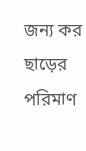জন্য কর ছাড়ের পরিমাণ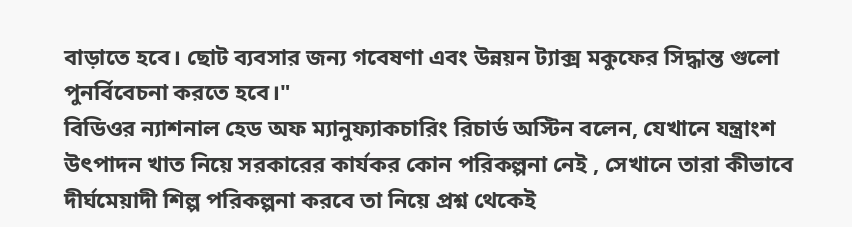বাড়াতে হবে। ছোট ব্যবসার জন্য গবেষণা এবং উন্নয়ন ট্যাক্স মকুফের সিদ্ধান্ত গুলো পুনর্বিবেচনা করতে হবে।"
বিডিওর ন্যাশনাল হেড অফ ম্যানুফ্যাকচারিং রিচার্ড অস্টিন বলেন, যেখানে যন্ত্রাংশ উৎপাদন খাত নিয়ে সরকারের কার্যকর কোন পরিকল্পনা নেই , সেখানে তারা কীভাবে দীর্ঘমেয়াদী শিল্প পরিকল্পনা করবে তা নিয়ে প্রশ্ন থেকেই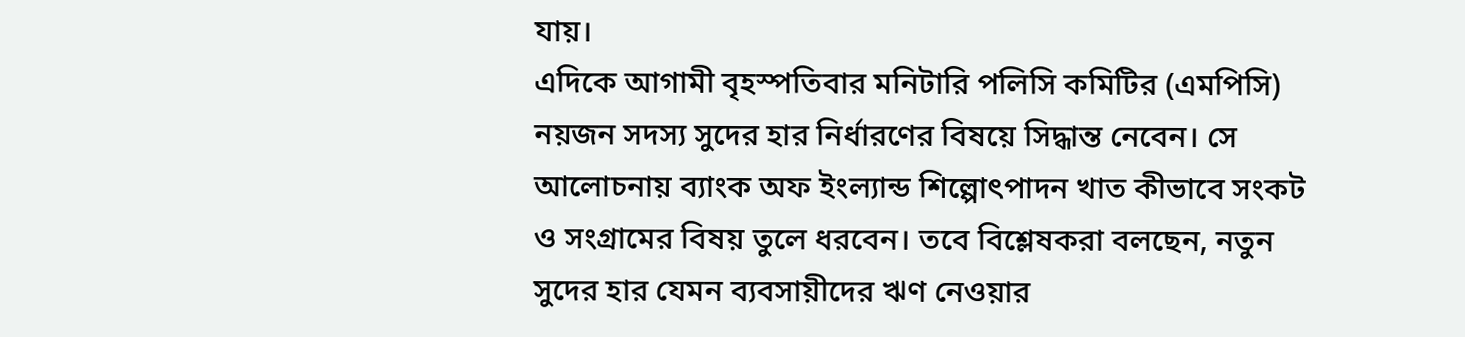যায়।
এদিকে আগামী বৃহস্পতিবার মনিটারি পলিসি কমিটির (এমপিসি) নয়জন সদস্য সুদের হার নির্ধারণের বিষয়ে সিদ্ধান্ত নেবেন। সে আলোচনায় ব্যাংক অফ ইংল্যান্ড শিল্পোৎপাদন খাত কীভাবে সংকট ও সংগ্রামের বিষয় তুলে ধরবেন। তবে বিশ্লেষকরা বলছেন, নতুন সুদের হার যেমন ব্যবসায়ীদের ঋণ নেওয়ার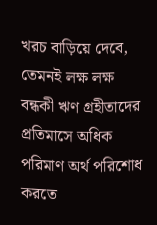খরচ বাড়িয়ে দেবে, তেমনই লক্ষ লক্ষ বন্ধকী ঋণ গ্রহীতাদের প্রতিমাসে অধিক পরিমাণ অর্থ পরিশোধ করতে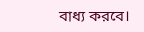বাধ্য করবে।